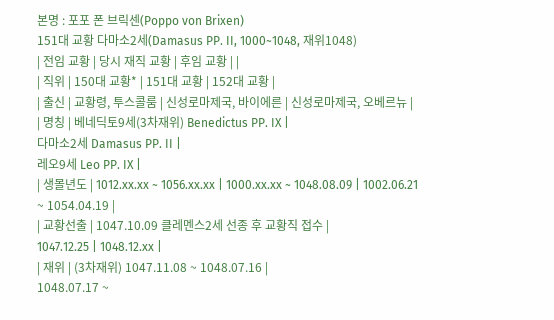본명 : 포포 폰 브릭센(Poppo von Brixen)
151대 교황 다마소2세(Damasus PP. II, 1000~1048, 재위1048)
| 전임 교황 | 당시 재직 교황 | 후임 교황 | |
| 직위 | 150대 교황* | 151대 교황 | 152대 교황 |
| 출신 | 교황령, 투스콜룸 | 신성로마제국, 바이에른 | 신성로마제국, 오베르뉴 |
| 명칭 | 베네딕토9세(3차재위) Benedictus PP. IX |
다마소2세 Damasus PP. II |
레오9세 Leo PP. IX |
| 생몰년도 | 1012.xx.xx ~ 1056.xx.xx | 1000.xx.xx ~ 1048.08.09 | 1002.06.21 ~ 1054.04.19 |
| 교황선출 | 1047.10.09 클레멘스2세 선종 후 교황직 접수 |
1047.12.25 | 1048.12.xx |
| 재위 | (3차재위) 1047.11.08 ~ 1048.07.16 |
1048.07.17 ~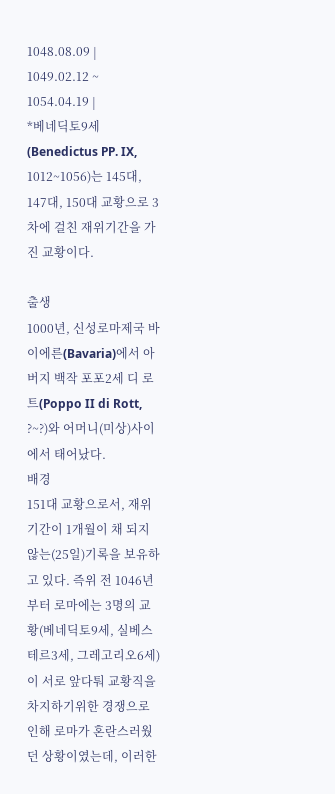1048.08.09 | 1049.02.12 ~ 1054.04.19 |
*베네딕토9세(Benedictus PP. IX, 1012~1056)는 145대, 147대, 150대 교황으로 3차에 걸친 재위기간을 가진 교황이다.

출생
1000년, 신성로마제국 바이에른(Bavaria)에서 아버지 백작 포포2세 디 로트(Poppo II di Rott, ?~?)와 어머니(미상)사이에서 태어났다.
배경
151대 교황으로서, 재위기간이 1개월이 채 되지않는(25일)기록을 보유하고 있다. 즉위 전 1046년부터 로마에는 3명의 교황(베네딕토9세, 실베스테르3세, 그레고리오6세)이 서로 앞다퉈 교황직을 차지하기위한 경쟁으로 인해 로마가 혼란스러웠던 상황이였는데, 이러한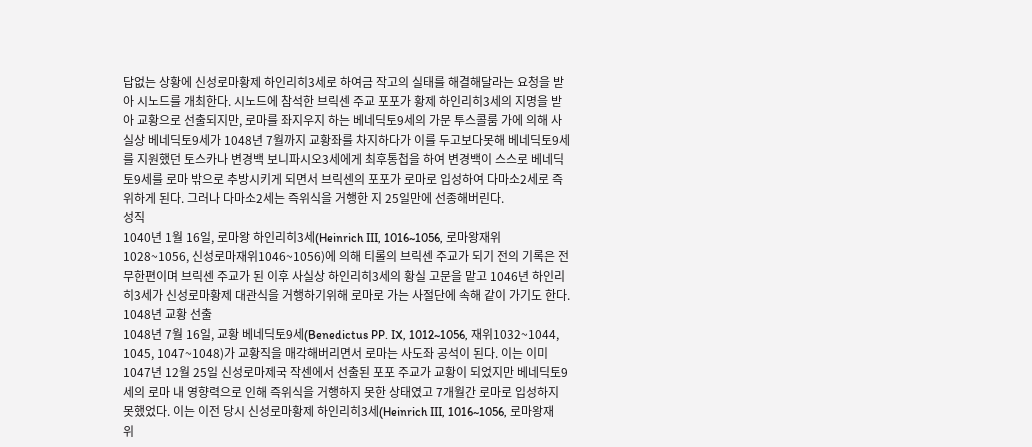답없는 상황에 신성로마황제 하인리히3세로 하여금 작고의 실태를 해결해달라는 요청을 받아 시노드를 개최한다. 시노드에 참석한 브릭센 주교 포포가 황제 하인리히3세의 지명을 받아 교황으로 선출되지만, 로마를 좌지우지 하는 베네딕토9세의 가문 투스콜룸 가에 의해 사실상 베네딕토9세가 1048년 7월까지 교황좌를 차지하다가 이를 두고보다못해 베네딕토9세를 지원했던 토스카나 변경백 보니파시오3세에게 최후통첩을 하여 변경백이 스스로 베네딕토9세를 로마 밖으로 추방시키게 되면서 브릭센의 포포가 로마로 입성하여 다마소2세로 즉위하게 된다. 그러나 다마소2세는 즉위식을 거행한 지 25일만에 선종해버린다.
성직
1040년 1월 16일, 로마왕 하인리히3세(Heinrich III, 1016~1056, 로마왕재위1028~1056, 신성로마재위1046~1056)에 의해 티롤의 브릭센 주교가 되기 전의 기록은 전무한편이며 브릭센 주교가 된 이후 사실상 하인리히3세의 황실 고문을 맡고 1046년 하인리히3세가 신성로마황제 대관식을 거행하기위해 로마로 가는 사절단에 속해 같이 가기도 한다.
1048년 교황 선출
1048년 7월 16일, 교황 베네딕토9세(Benedictus PP. IX, 1012~1056, 재위1032~1044, 1045, 1047~1048)가 교황직을 매각해버리면서 로마는 사도좌 공석이 된다. 이는 이미 1047년 12월 25일 신성로마제국 작센에서 선출된 포포 주교가 교황이 되었지만 베네딕토9세의 로마 내 영향력으로 인해 즉위식을 거행하지 못한 상태였고 7개월간 로마로 입성하지 못했었다. 이는 이전 당시 신성로마황제 하인리히3세(Heinrich III, 1016~1056, 로마왕재위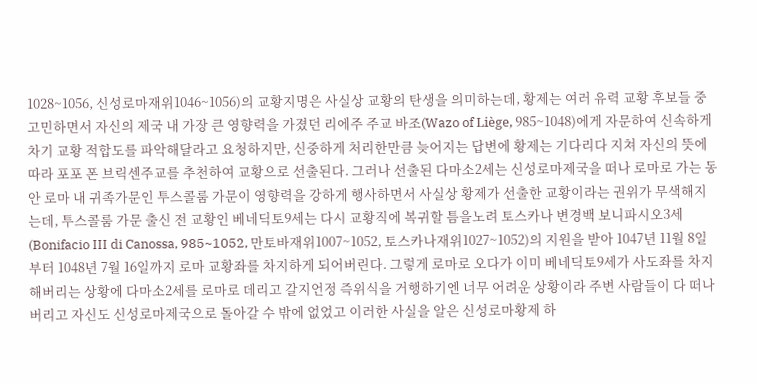1028~1056, 신성로마재위1046~1056)의 교황지명은 사실상 교황의 탄생을 의미하는데, 황제는 여러 유력 교황 후보들 중 고민하면서 자신의 제국 내 가장 큰 영향력을 가졌던 리에주 주교 바조(Wazo of Liège, 985~1048)에게 자문하여 신속하게 차기 교황 적합도를 파악해달라고 요청하지만, 신중하게 처리한만큼 늦어지는 답변에 황제는 기다리다 지쳐 자신의 뜻에 따라 포포 폰 브릭센주교를 추천하여 교황으로 선출된다. 그러나 선출된 다마소2세는 신성로마제국을 떠나 로마로 가는 동안 로마 내 귀족가문인 투스콜룸 가문이 영향력을 강하게 행사하면서 사실상 황제가 선출한 교황이라는 권위가 무색해지는데, 투스콜룸 가문 출신 전 교황인 베네딕토9세는 다시 교황직에 복귀할 틈을노려 토스카나 변경백 보니파시오3세(Bonifacio III di Canossa, 985~1052, 만토바재위1007~1052, 토스카나재위1027~1052)의 지원을 받아 1047년 11월 8일부터 1048년 7월 16일까지 로마 교황좌를 차지하게 되어버린다. 그렇게 로마로 오다가 이미 베네딕토9세가 사도좌를 차지해버리는 상황에 다마소2세를 로마로 데리고 갈지언정 즉위식을 거행하기엔 너무 어려운 상황이라 주변 사람들이 다 떠나버리고 자신도 신성로마제국으로 돌아갈 수 밖에 없었고 이러한 사실을 알은 신성로마황제 하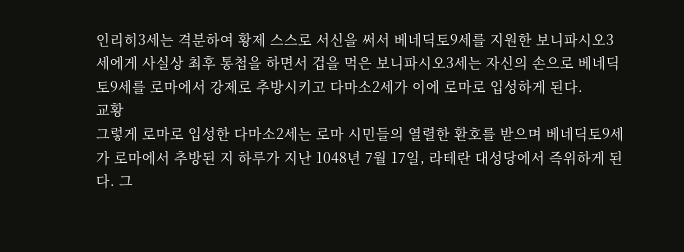인리히3세는 격분하여 황제 스스로 서신을 써서 베네딕토9세를 지원한 보니파시오3세에게 사실상 최후 통첩을 하면서 겁을 먹은 보니파시오3세는 자신의 손으로 베네딕토9세를 로마에서 강제로 추방시키고 다마소2세가 이에 로마로 입성하게 된다.
교황
그렇게 로마로 입성한 다마소2세는 로마 시민들의 열렬한 환호를 받으며 베네딕토9세가 로마에서 추방된 지 하루가 지난 1048년 7월 17일, 라테란 대성당에서 즉위하게 된다. 그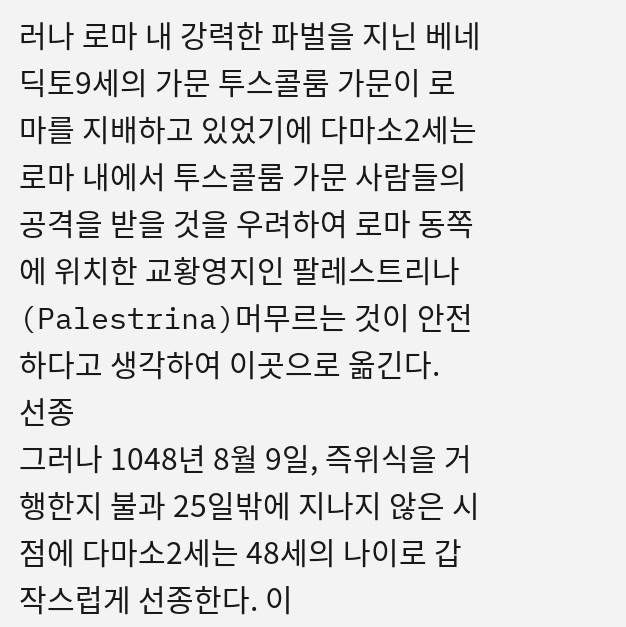러나 로마 내 강력한 파벌을 지닌 베네딕토9세의 가문 투스콜룸 가문이 로마를 지배하고 있었기에 다마소2세는 로마 내에서 투스콜룸 가문 사람들의 공격을 받을 것을 우려하여 로마 동쪽에 위치한 교황영지인 팔레스트리나(Palestrina)머무르는 것이 안전하다고 생각하여 이곳으로 옮긴다.
선종
그러나 1048년 8월 9일, 즉위식을 거행한지 불과 25일밖에 지나지 않은 시점에 다마소2세는 48세의 나이로 갑작스럽게 선종한다. 이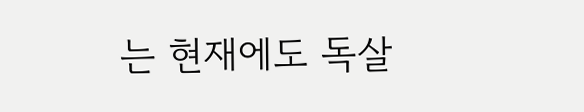는 현재에도 독살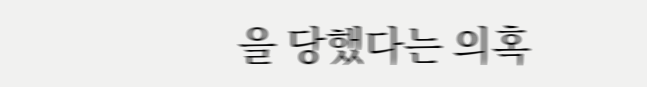을 당했다는 의혹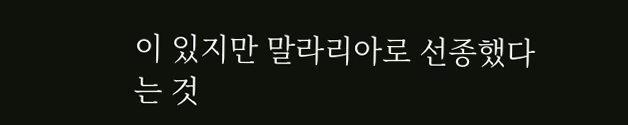이 있지만 말라리아로 선종했다는 것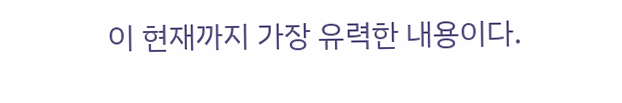이 현재까지 가장 유력한 내용이다.